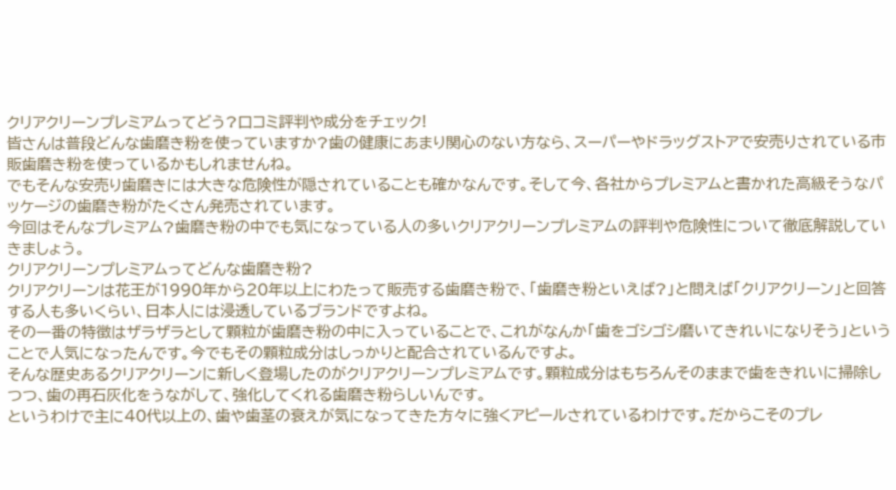クリアクリーンプレミアムってどう?口コミ評判や成分をチェック!
皆さんは普段どんな歯磨き粉を使っていますか?歯の健康にあまり関心のない方なら、スーパーやドラッグストアで安売りされている市販歯磨き粉を使っているかもしれませんね。
でもそんな安売り歯磨きには大きな危険性が隠されていることも確かなんです。そして今、各社からプレミアムと書かれた高級そうなパッケージの歯磨き粉がたくさん発売されています。
今回はそんなプレミアム?歯磨き粉の中でも気になっている人の多いクリアクリーンプレミアムの評判や危険性について徹底解説していきましょう。
クリアクリーンプレミアムってどんな歯磨き粉?
クリアクリーンは花王が1990年から20年以上にわたって販売する歯磨き粉で、「歯磨き粉といえば?」と問えば「クリアクリーン」と回答する人も多いくらい、日本人には浸透しているブランドですよね。
その一番の特徴はザラザラとして顆粒が歯磨き粉の中に入っていることで、これがなんか「歯をゴシゴシ磨いてきれいになりそう」ということで人気になったんです。今でもその顆粒成分はしっかりと配合されているんですよ。
そんな歴史あるクリアクリーンに新しく登場したのがクリアクリーンプレミアムです。顆粒成分はもちろんそのままで歯をきれいに掃除しつつ、歯の再石灰化をうながして、強化してくれる歯磨き粉らしいんです。
というわけで主に40代以上の、歯や歯茎の衰えが気になってきた方々に強くアピールされているわけです。だからこそのプレ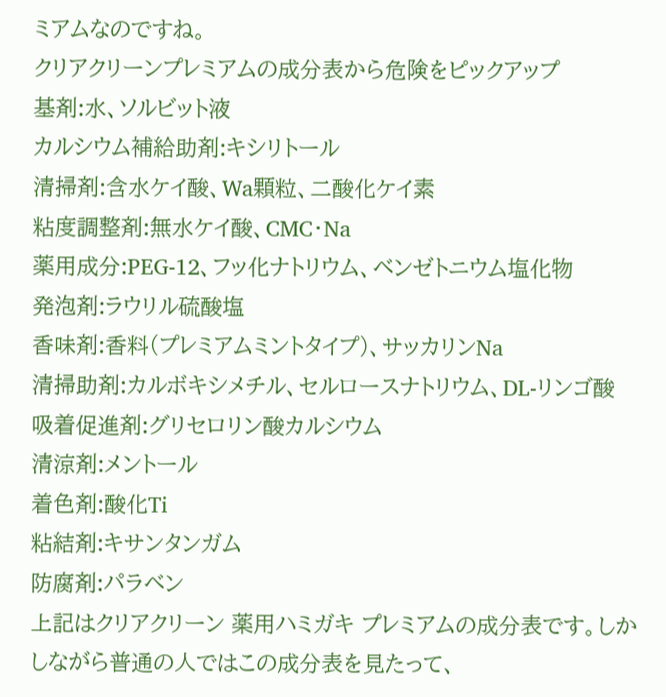ミアムなのですね。
クリアクリーンプレミアムの成分表から危険をピックアップ
基剤:水、ソルビット液
カルシウム補給助剤:キシリトール
清掃剤:含水ケイ酸、Wa顆粒、二酸化ケイ素
粘度調整剤:無水ケイ酸、CMC・Na
薬用成分:PEG-12、フッ化ナトリウム、ベンゼトニウム塩化物
発泡剤:ラウリル硫酸塩
香味剤:香料(プレミアムミントタイプ)、サッカリンNa
清掃助剤:カルボキシメチル、セルロースナトリウム、DL-リンゴ酸
吸着促進剤:グリセロリン酸カルシウム
清涼剤:メントール
着色剤:酸化Ti
粘結剤:キサンタンガム
防腐剤:パラベン
上記はクリアクリーン 薬用ハミガキ プレミアムの成分表です。しかしながら普通の人ではこの成分表を見たって、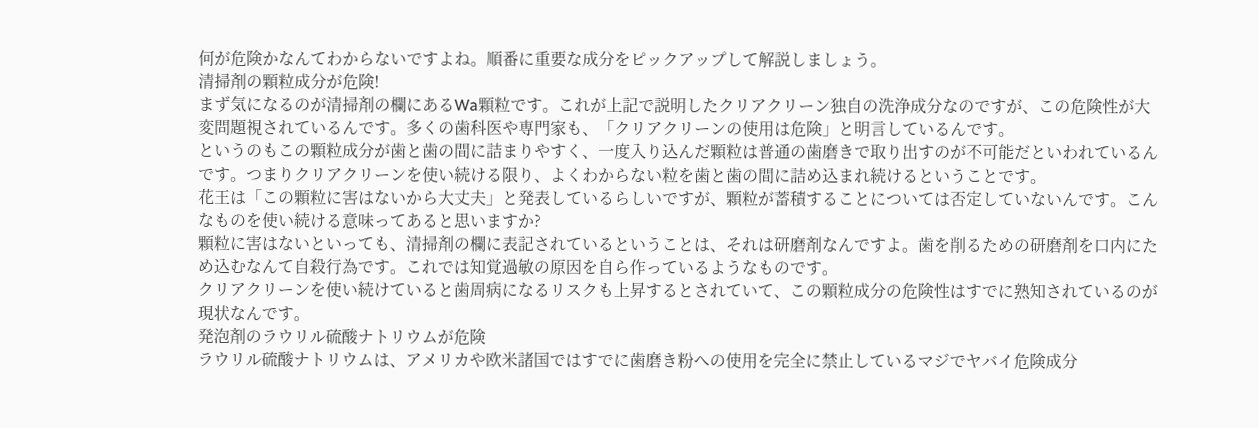何が危険かなんてわからないですよね。順番に重要な成分をピックアップして解説しましょう。
清掃剤の顆粒成分が危険!
まず気になるのが清掃剤の欄にあるWa顆粒です。これが上記で説明したクリアクリーン独自の洗浄成分なのですが、この危険性が大変問題視されているんです。多くの歯科医や専門家も、「クリアクリーンの使用は危険」と明言しているんです。
というのもこの顆粒成分が歯と歯の間に詰まりやすく、一度入り込んだ顆粒は普通の歯磨きで取り出すのが不可能だといわれているんです。つまりクリアクリーンを使い続ける限り、よくわからない粒を歯と歯の間に詰め込まれ続けるということです。
花王は「この顆粒に害はないから大丈夫」と発表しているらしいですが、顆粒が蓄積することについては否定していないんです。こんなものを使い続ける意味ってあると思いますか?
顆粒に害はないといっても、清掃剤の欄に表記されているということは、それは研磨剤なんですよ。歯を削るための研磨剤を口内にため込むなんて自殺行為です。これでは知覚過敏の原因を自ら作っているようなものです。
クリアクリーンを使い続けていると歯周病になるリスクも上昇するとされていて、この顆粒成分の危険性はすでに熟知されているのが現状なんです。
発泡剤のラウリル硫酸ナトリウムが危険
ラウリル硫酸ナトリウムは、アメリカや欧米諸国ではすでに歯磨き粉への使用を完全に禁止しているマジでヤバイ危険成分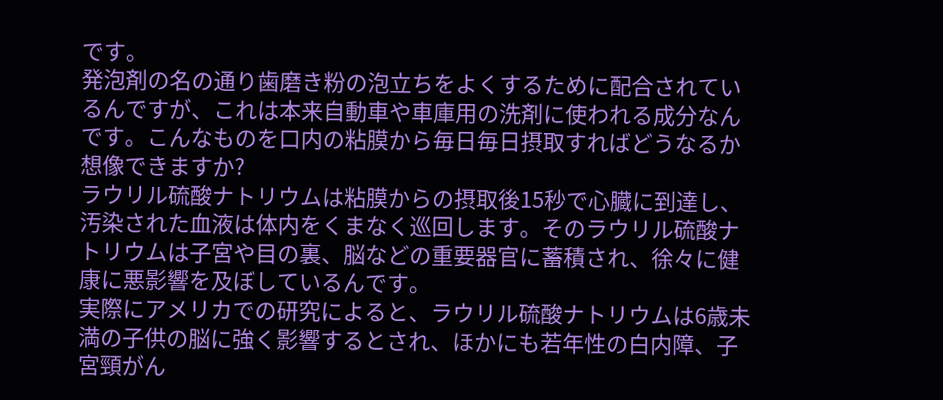です。
発泡剤の名の通り歯磨き粉の泡立ちをよくするために配合されているんですが、これは本来自動車や車庫用の洗剤に使われる成分なんです。こんなものを口内の粘膜から毎日毎日摂取すればどうなるか想像できますか?
ラウリル硫酸ナトリウムは粘膜からの摂取後15秒で心臓に到達し、汚染された血液は体内をくまなく巡回します。そのラウリル硫酸ナトリウムは子宮や目の裏、脳などの重要器官に蓄積され、徐々に健康に悪影響を及ぼしているんです。
実際にアメリカでの研究によると、ラウリル硫酸ナトリウムは6歳未満の子供の脳に強く影響するとされ、ほかにも若年性の白内障、子宮頸がん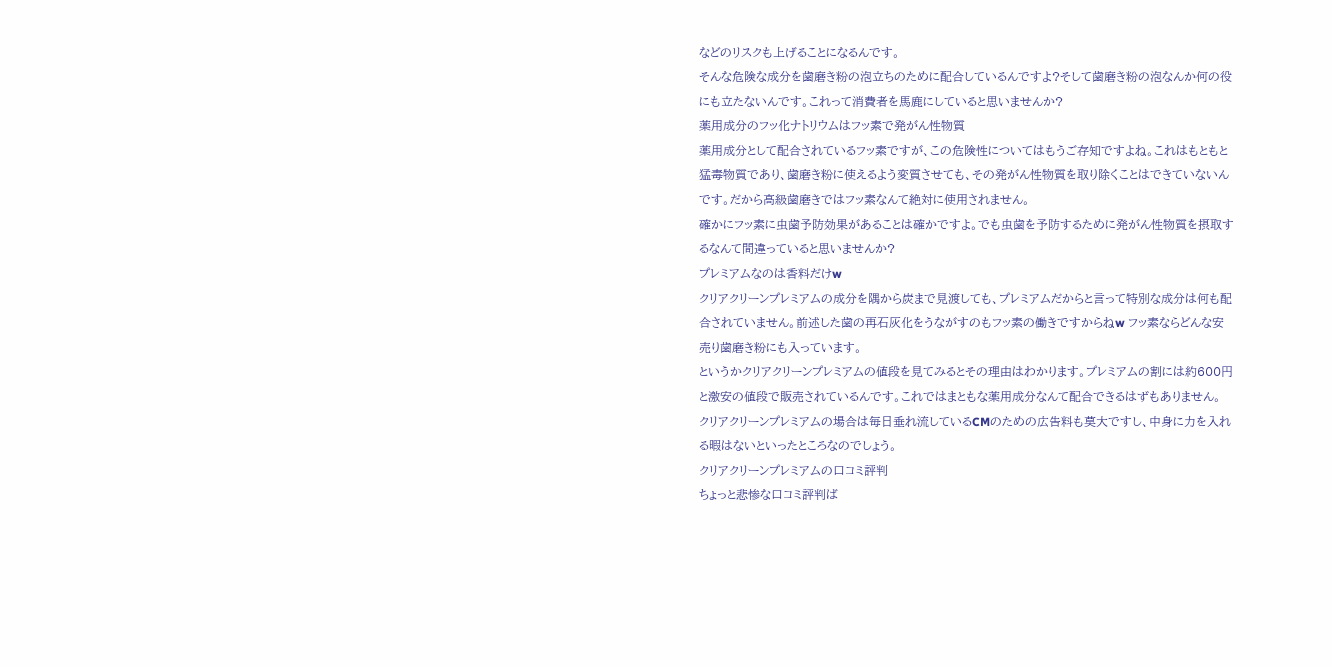などのリスクも上げることになるんです。
そんな危険な成分を歯磨き粉の泡立ちのために配合しているんですよ?そして歯磨き粉の泡なんか何の役にも立たないんです。これって消費者を馬鹿にしていると思いませんか?
薬用成分のフッ化ナトリウムはフッ素で発がん性物質
薬用成分として配合されているフッ素ですが、この危険性についてはもうご存知ですよね。これはもともと猛毒物質であり、歯磨き粉に使えるよう変質させても、その発がん性物質を取り除くことはできていないんです。だから高級歯磨きではフッ素なんて絶対に使用されません。
確かにフッ素に虫歯予防効果があることは確かですよ。でも虫歯を予防するために発がん性物質を摂取するなんて間違っていると思いませんか?
プレミアムなのは香料だけw
クリアクリーンプレミアムの成分を隅から炭まで見渡しても、プレミアムだからと言って特別な成分は何も配合されていません。前述した歯の再石灰化をうながすのもフッ素の働きですからねw フッ素ならどんな安売り歯磨き粉にも入っています。
というかクリアクリーンプレミアムの値段を見てみるとその理由はわかります。プレミアムの割には約600円と激安の値段で販売されているんです。これではまともな薬用成分なんて配合できるはずもありません。
クリアクリーンプレミアムの場合は毎日垂れ流しているCMのための広告料も莫大ですし、中身に力を入れる暇はないといったところなのでしょう。
クリアクリーンプレミアムの口コミ評判
ちょっと悲惨な口コミ評判ば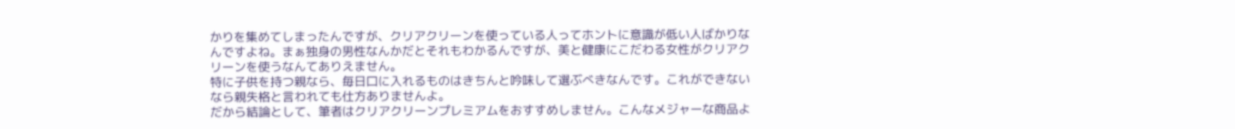かりを集めてしまったんですが、クリアクリーンを使っている人ってホントに意識が低い人ばかりなんですよね。まぁ独身の男性なんかだとそれもわかるんですが、美と健康にこだわる女性がクリアクリーンを使うなんてありえません。
特に子供を持つ親なら、毎日口に入れるものはきちんと吟味して選ぶべきなんです。これができないなら親失格と言われても仕方ありませんよ。
だから結論として、筆者はクリアクリーンプレミアムをおすすめしません。こんなメジャーな商品よ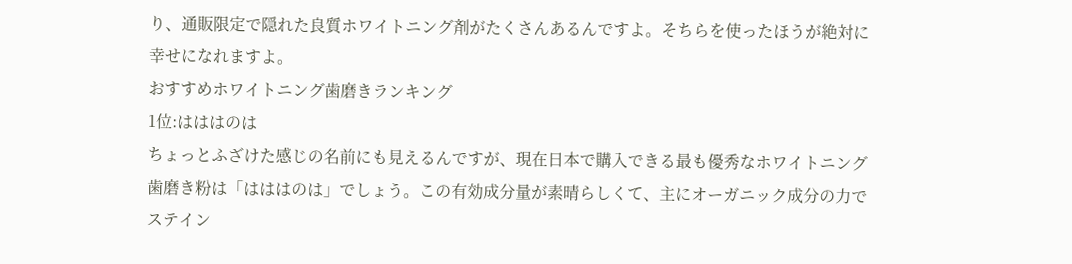り、通販限定で隠れた良質ホワイトニング剤がたくさんあるんですよ。そちらを使ったほうが絶対に幸せになれますよ。
おすすめホワイトニング歯磨きランキング
1位:はははのは
ちょっとふざけた感じの名前にも見えるんですが、現在日本で購入できる最も優秀なホワイトニング歯磨き粉は「はははのは」でしょう。この有効成分量が素晴らしくて、主にオーガニック成分の力でステイン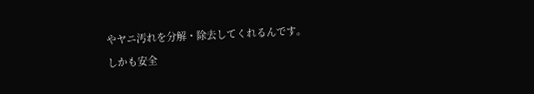やヤニ汚れを分解・除去してくれるんです。
しかも安全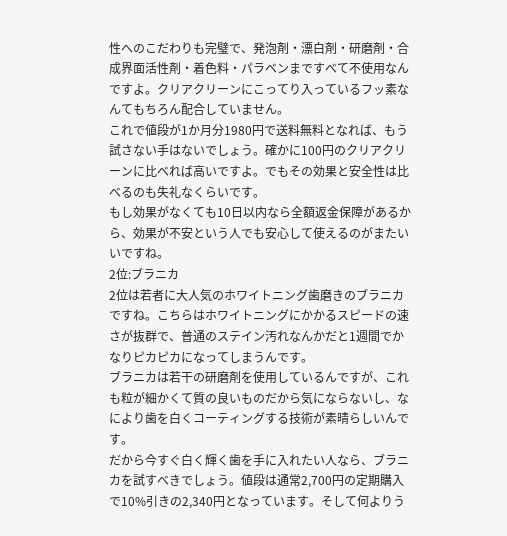性へのこだわりも完璧で、発泡剤・漂白剤・研磨剤・合成界面活性剤・着色料・パラベンまですべて不使用なんですよ。クリアクリーンにこってり入っているフッ素なんてもちろん配合していません。
これで値段が1か月分1980円で送料無料となれば、もう試さない手はないでしょう。確かに100円のクリアクリーンに比べれば高いですよ。でもその効果と安全性は比べるのも失礼なくらいです。
もし効果がなくても10日以内なら全額返金保障があるから、効果が不安という人でも安心して使えるのがまたいいですね。
2位:ブラニカ
2位は若者に大人気のホワイトニング歯磨きのブラニカですね。こちらはホワイトニングにかかるスピードの速さが抜群で、普通のステイン汚れなんかだと1週間でかなりピカピカになってしまうんです。
ブラニカは若干の研磨剤を使用しているんですが、これも粒が細かくて質の良いものだから気にならないし、なにより歯を白くコーティングする技術が素晴らしいんです。
だから今すぐ白く輝く歯を手に入れたい人なら、ブラニカを試すべきでしょう。値段は通常2,700円の定期購入で10%引きの2,340円となっています。そして何よりう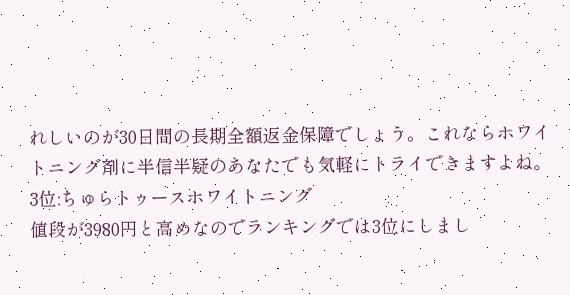れしいのが30日間の長期全額返金保障でしょう。これならホワイトニング剤に半信半疑のあなたでも気軽にトライできますよね。
3位:ちゅらトゥースホワイトニング
値段が3980円と高めなのでランキングでは3位にしまし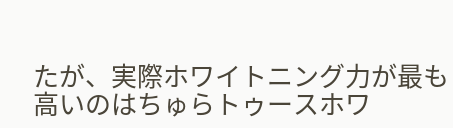たが、実際ホワイトニング力が最も高いのはちゅらトゥースホワ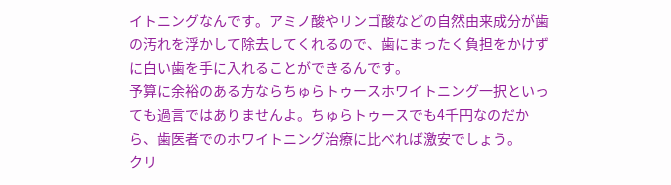イトニングなんです。アミノ酸やリンゴ酸などの自然由来成分が歯の汚れを浮かして除去してくれるので、歯にまったく負担をかけずに白い歯を手に入れることができるんです。
予算に余裕のある方ならちゅらトゥースホワイトニング一択といっても過言ではありませんよ。ちゅらトゥースでも4千円なのだから、歯医者でのホワイトニング治療に比べれば激安でしょう。
クリ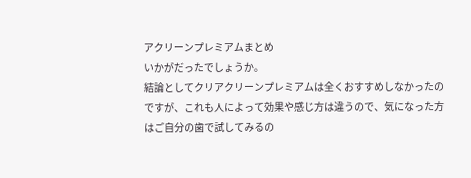アクリーンプレミアムまとめ
いかがだったでしょうか。
結論としてクリアクリーンプレミアムは全くおすすめしなかったのですが、これも人によって効果や感じ方は違うので、気になった方はご自分の歯で試してみるの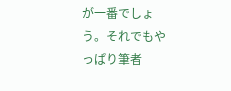が一番でしょう。それでもやっぱり筆者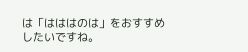は「はははのは」をおすすめしたいですね。